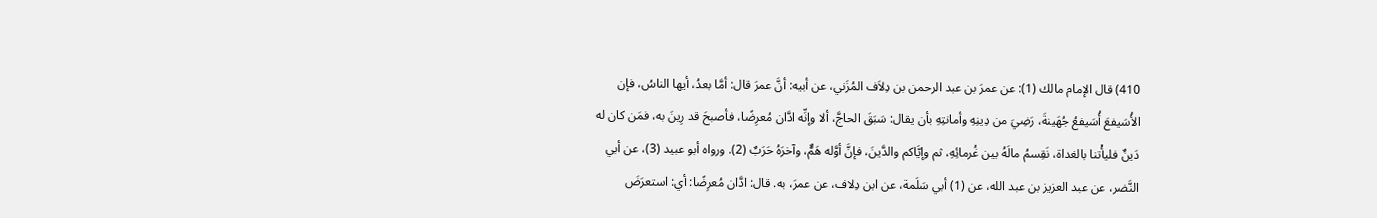410) قال الإمام مالك (1): عن عمرَ بن عبد الرحمن بن دِلاَف المُزَني، عن أبيه: أنَّ عمرَ قال: أمَّا بعدُ، أيها الناسُ، فإن الأُسَيفعَ أُسَيفعُ جُهَينةَ، رَضِيَ من دِينِهِ وأمانتِهِ بأن يقال: سَبَقَ الحاجَّ، ألا وإنِّه ادَّان مُعرِضًا، فأصبحَ قد رِينَ به، فمَن كان له دَينٌ فليأْتنا بالغداة، نَقِسمُ مالَهُ بين غُرمائِهِ، ثم وإيَّاكم والدَّينَ، فإنَّ أوَّله هَمٌّ، وآخرَهُ حَرَبٌ (2). ورواه أبو عبيد (3)، عن أبي النَّضر، عن عبد العزيز بن عبد الله، عن (1) أبي سَلَمة، عن ابن دِلاف، عن عمرَ، به. قال: ادَّان مُعرِضًا: أي: استعرَضَ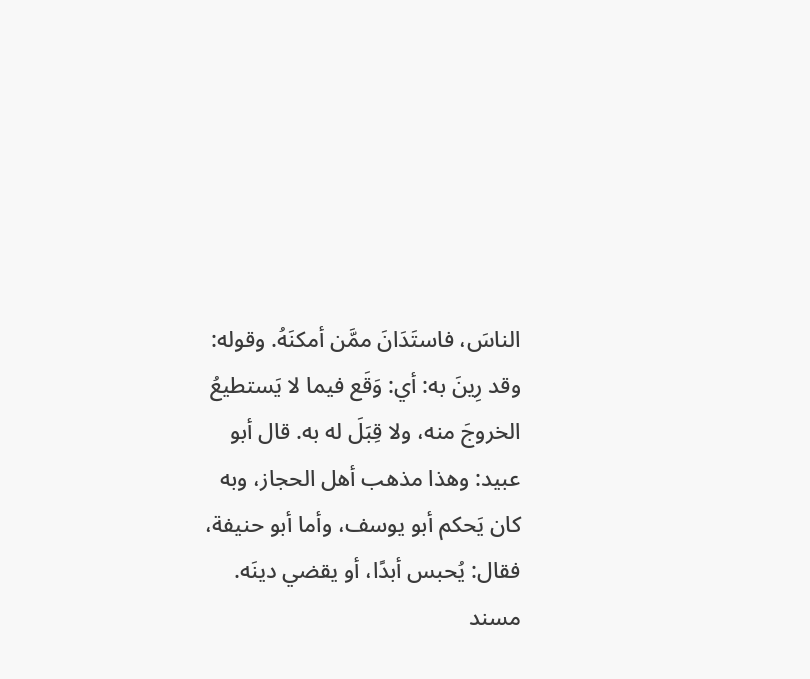الناسَ، فاستَدَانَ ممَّن أمكنَهُ. وقوله: وقد رِينَ به: أي: وَقَع فيما لا يَستطيعُ الخروجَ منه، ولا قِبَلَ له به. قال أبو عبيد: وهذا مذهب أهل الحجاز، وبه كان يَحكم أبو يوسف، وأما أبو حنيفة، فقال: يُحبس أبدًا، أو يقضي دينَه.
مسند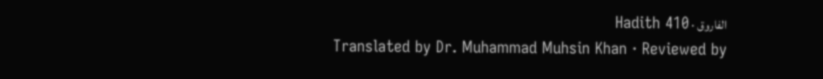الفاروق · Hadith 410
Translated by Dr. Muhammad Muhsin Khan · Reviewed by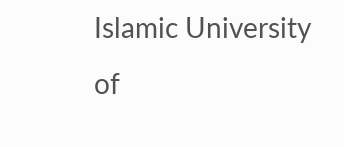Islamic University of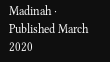Madinah · Published March 2020